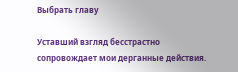Выбрать главу

Уставший взгляд бесстрастно сопровождает мои дерганные действия.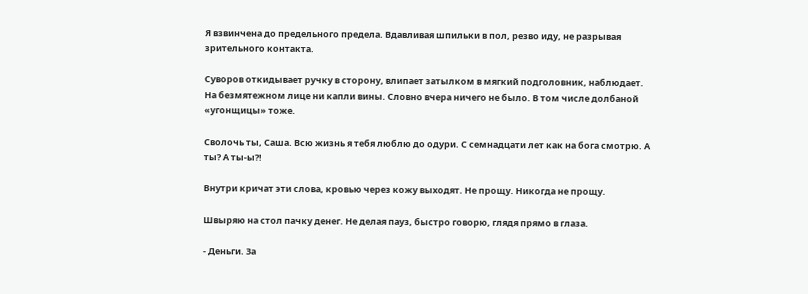Я взвинчена до предельного предела. Вдавливая шпильки в пол, резво иду, не разрывая зрительного контакта.

Суворов откидывает ручку в сторону, влипает затылком в мягкий подголовник, наблюдает. На безмятежном лице ни капли вины. Словно вчера ничего не было. В том числе долбаной «угонщицы» тоже.

Сволочь ты, Саша. Всю жизнь я тебя люблю до одури. С семнадцати лет как на бога смотрю. А ты? А ты-ы?!

Внутри кричат эти слова, кровью через кожу выходят. Не прощу. Никогда не прощу.

Швыряю на стол пачку денег. Не делая пауз, быстро говорю, глядя прямо в глаза.

- Деньги. За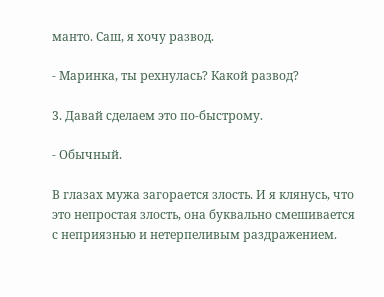манто. Саш, я хочу развод.

- Маринка, ты рехнулась? Какой развод?

3. Давай сделаем это по-быстрому.

- Обычный.

В глазах мужа загорается злость. И я клянусь, что это непростая злость, она буквально смешивается с неприязнью и нетерпеливым раздражением.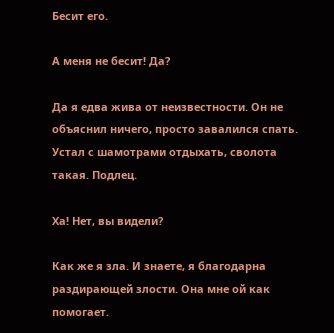Бесит его.

А меня не бесит! Да?

Да я едва жива от неизвестности. Он не объяснил ничего, просто завалился спать. Устал с шамотрами отдыхать, сволота такая. Подлец.

Ха! Нет, вы видели?

Как же я зла. И знаете, я благодарна раздирающей злости. Она мне ой как помогает.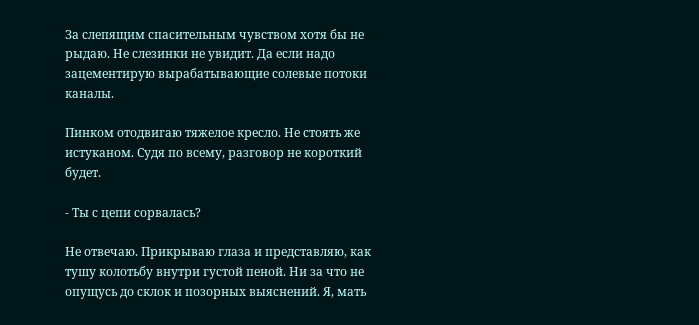За слепящим спасительным чувством хотя бы не рыдаю. Не слезинки не увидит. Да если надо зацементирую вырабатывающие солевые потоки каналы.

Пинком отодвигаю тяжелое кресло. Не стоять же истуканом. Судя по всему, разговор не короткий будет.

- Ты с цепи сорвалась?

Не отвечаю. Прикрываю глаза и представляю, как тушу колотьбу внутри густой пеной. Ни за что не опущусь до склок и позорных выяснений. Я, мать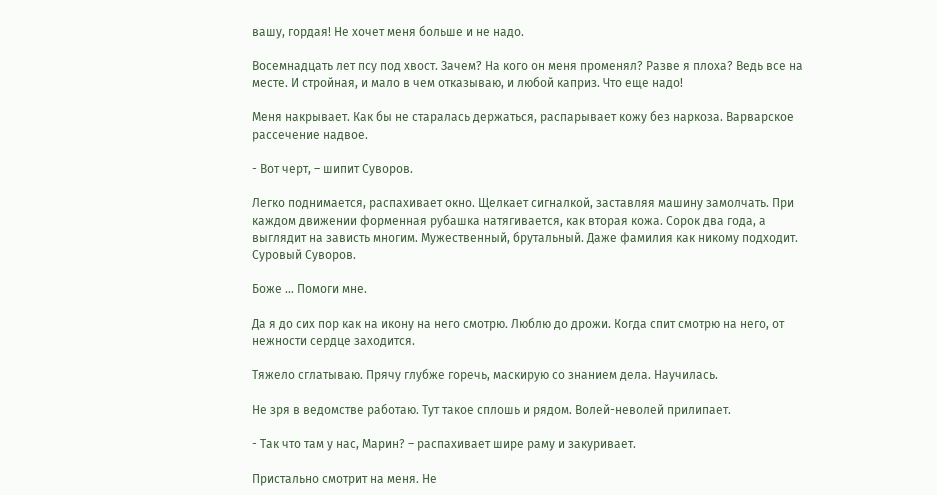вашу, гордая! Не хочет меня больше и не надо.

Восемнадцать лет псу под хвост. Зачем? На кого он меня променял? Разве я плоха? Ведь все на месте. И стройная, и мало в чем отказываю, и любой каприз. Что еще надо!

Меня накрывает. Как бы не старалась держаться, распарывает кожу без наркоза. Варварское рассечение надвое.

- Вот черт, – шипит Суворов.

Легко поднимается, распахивает окно. Щелкает сигналкой, заставляя машину замолчать. При каждом движении форменная рубашка натягивается, как вторая кожа. Сорок два года, а выглядит на зависть многим. Мужественный, брутальный. Даже фамилия как никому подходит. Суровый Суворов.

Боже … Помоги мне.

Да я до сих пор как на икону на него смотрю. Люблю до дрожи. Когда спит смотрю на него, от нежности сердце заходится.

Тяжело сглатываю. Прячу глубже горечь, маскирую со знанием дела. Научилась.

Не зря в ведомстве работаю. Тут такое сплошь и рядом. Волей-неволей прилипает.

- Так что там у нас, Марин? – распахивает шире раму и закуривает.

Пристально смотрит на меня. Не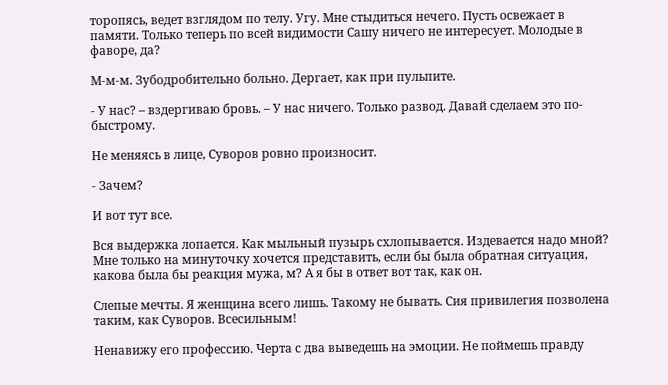торопясь, ведет взглядом по телу. Угу. Мне стыдиться нечего. Пусть освежает в памяти. Только теперь по всей видимости Сашу ничего не интересует. Молодые в фаворе, да?

М-м-м. Зубодробительно больно. Дергает, как при пульпите.

- У нас? – вздергиваю бровь. – У нас ничего. Только развод. Давай сделаем это по-быстрому.

Не меняясь в лице, Суворов ровно произносит.

- Зачем?

И вот тут все.

Вся выдержка лопается. Как мыльный пузырь схлопывается. Издевается надо мной? Мне только на минуточку хочется представить, если бы была обратная ситуация, какова была бы реакция мужа, м? А я бы в ответ вот так, как он.

Слепые мечты. Я женщина всего лишь. Такому не бывать. Сия привилегия позволена таким, как Суворов. Всесильным!

Ненавижу его профессию. Черта с два выведешь на эмоции. Не поймешь правду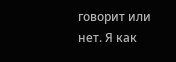говорит или нет. Я как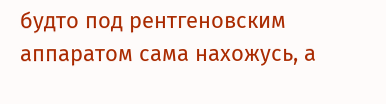будто под рентгеновским аппаратом сама нахожусь, а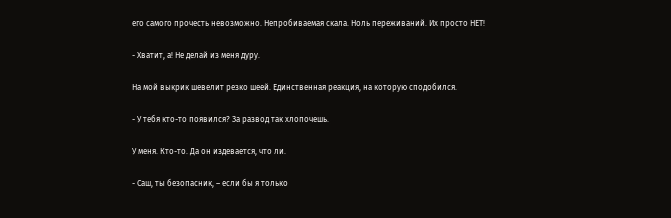его самого прочесть невозможно. Непробиваемая скала. Ноль переживаний. Их просто НЕТ!

- Хватит, а! Не делай из меня дуру.

На мой выкрик шевелит резко шеей. Единственная реакция, на которую сподобился.

- У тебя кто-то появился? За развод так хлопочешь.

У меня. Кто-то. Да он издевается, что ли.

- Саш, ты безопасник, – если бы я только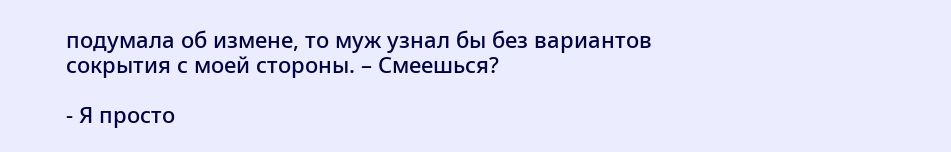подумала об измене, то муж узнал бы без вариантов сокрытия с моей стороны. – Смеешься?

- Я просто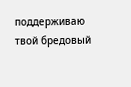поддерживаю твой бредовый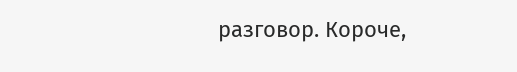разговор. Короче,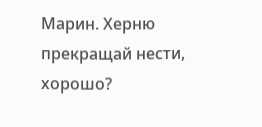Марин. Херню прекращай нести, хорошо?